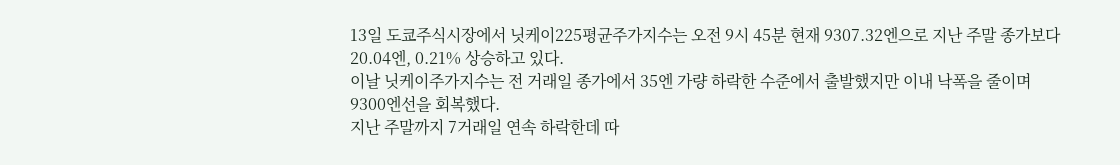13일 도쿄주식시장에서 닛케이225평균주가지수는 오전 9시 45분 현재 9307.32엔으로 지난 주말 종가보다 20.04엔, 0.21% 상승하고 있다.
이날 닛케이주가지수는 전 거래일 종가에서 35엔 가량 하락한 수준에서 출발했지만 이내 낙폭을 줄이며 9300엔선을 회복했다.
지난 주말까지 7거래일 연속 하락한데 따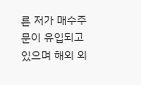른 저가 매수주문이 유입되고 있으며 해외 외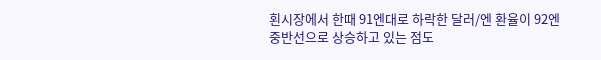횐시장에서 한때 91엔대로 하락한 달러/엔 환율이 92엔 중반선으로 상승하고 있는 점도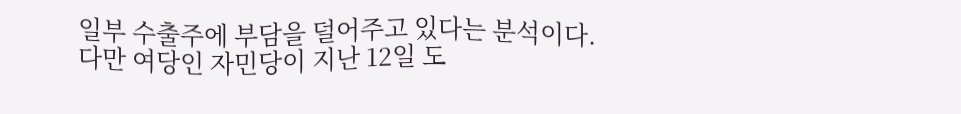일부 수출주에 부담을 덜어주고 있다는 분석이다.
다만 여당인 자민당이 지난 12일 도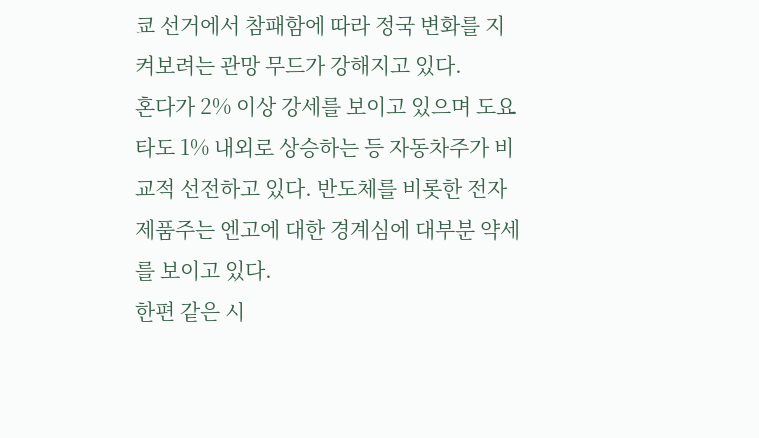쿄 선거에서 참패함에 따라 정국 변화를 지켜보려는 관망 무드가 강해지고 있다.
혼다가 2% 이상 강세를 보이고 있으며 도요타도 1% 내외로 상승하는 등 자동차주가 비교적 선전하고 있다. 반도체를 비롯한 전자제품주는 엔고에 대한 경계심에 대부분 약세를 보이고 있다.
한편 같은 시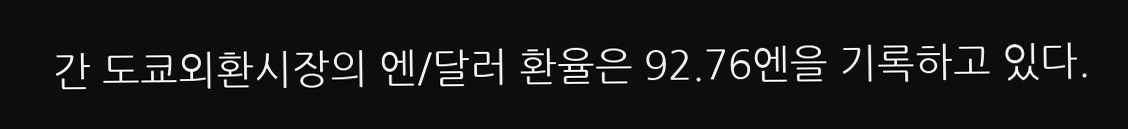간 도쿄외환시장의 엔/달러 환율은 92.76엔을 기록하고 있다.